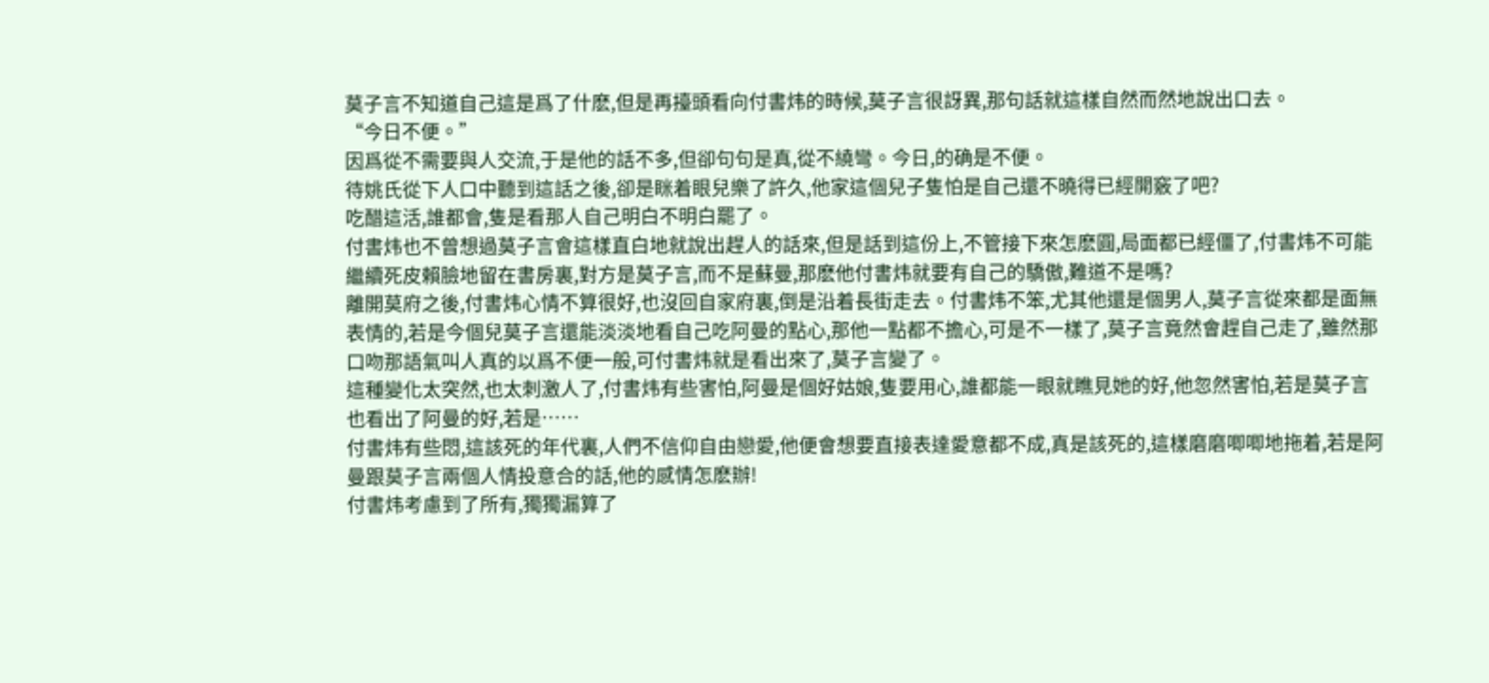莫子言不知道自己這是爲了什麽,但是再擡頭看向付書炜的時候,莫子言很訝異,那句話就這樣自然而然地說出口去。
“今日不便。”
因爲從不需要與人交流,于是他的話不多,但卻句句是真,從不繞彎。今日,的确是不便。
待姚氏從下人口中聽到這話之後,卻是眯着眼兒樂了許久,他家這個兒子隻怕是自己還不曉得已經開竅了吧?
吃醋這活,誰都會,隻是看那人自己明白不明白罷了。
付書炜也不曾想過莫子言會這樣直白地就說出趕人的話來,但是話到這份上,不管接下來怎麽圓,局面都已經僵了,付書炜不可能繼續死皮賴臉地留在書房裏,對方是莫子言,而不是蘇曼,那麽他付書炜就要有自己的驕傲,難道不是嗎?
離開莫府之後,付書炜心情不算很好,也沒回自家府裏,倒是沿着長街走去。付書炜不笨,尤其他還是個男人,莫子言從來都是面無表情的,若是今個兒莫子言還能淡淡地看自己吃阿曼的點心,那他一點都不擔心,可是不一樣了,莫子言竟然會趕自己走了,雖然那口吻那語氣叫人真的以爲不便一般,可付書炜就是看出來了,莫子言變了。
這種變化太突然,也太刺激人了,付書炜有些害怕,阿曼是個好姑娘,隻要用心,誰都能一眼就瞧見她的好,他忽然害怕,若是莫子言也看出了阿曼的好,若是……
付書炜有些悶,這該死的年代裏,人們不信仰自由戀愛,他便會想要直接表達愛意都不成,真是該死的,這樣磨磨唧唧地拖着,若是阿曼跟莫子言兩個人情投意合的話,他的感情怎麽辦!
付書炜考慮到了所有,獨獨漏算了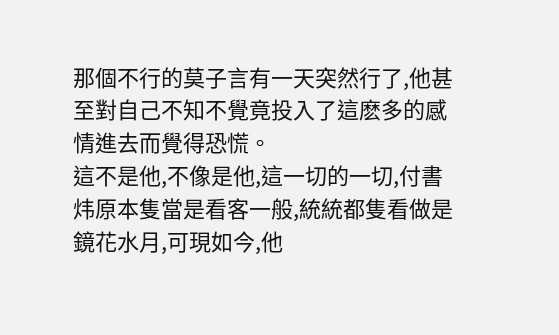那個不行的莫子言有一天突然行了,他甚至對自己不知不覺竟投入了這麽多的感情進去而覺得恐慌。
這不是他,不像是他,這一切的一切,付書炜原本隻當是看客一般,統統都隻看做是鏡花水月,可現如今,他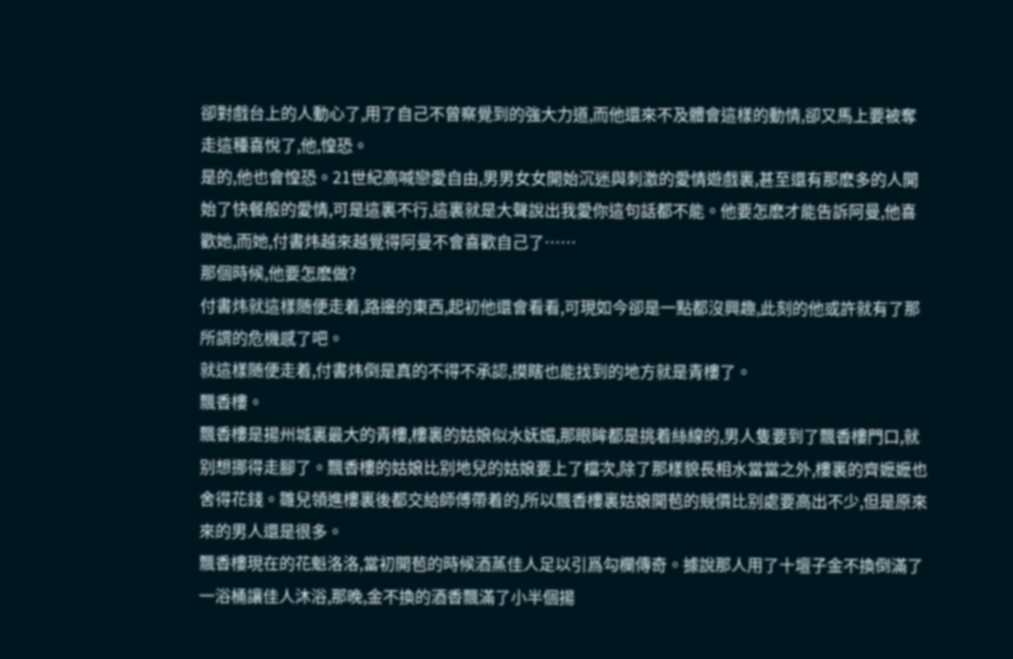卻對戲台上的人動心了,用了自己不曾察覺到的強大力道,而他還來不及體會這樣的動情,卻又馬上要被奪走這種喜悅了,他,惶恐。
是的,他也會惶恐。21世紀高喊戀愛自由,男男女女開始沉迷與刺激的愛情遊戲裏,甚至還有那麽多的人開始了快餐般的愛情,可是這裏不行,這裏就是大聲說出我愛你這句話都不能。他要怎麽才能告訴阿曼,他喜歡她,而她,付書炜越來越覺得阿曼不會喜歡自己了……
那個時候,他要怎麽做?
付書炜就這樣随便走着,路邊的東西,起初他還會看看,可現如今卻是一點都沒興趣,此刻的他或許就有了那所謂的危機感了吧。
就這樣随便走着,付書炜倒是真的不得不承認,摸瞎也能找到的地方就是青樓了。
飄香樓。
飄香樓是揚州城裏最大的青樓,樓裏的姑娘似水妩媚,那眼眸都是挑着絲線的,男人隻要到了飄香樓門口,就别想挪得走腳了。飄香樓的姑娘比别地兒的姑娘要上了檔次,除了那樣貌長相水當當之外,樓裏的齊嬷嬷也舍得花錢。雛兒領進樓裏後都交給師傅帶着的,所以飄香樓裏姑娘開苞的競價比别處要高出不少,但是原來來的男人還是很多。
飄香樓現在的花魁洛洛,當初開苞的時候酒蒸佳人足以引爲勾欄傳奇。據說那人用了十壇子金不換倒滿了一浴桶讓佳人沐浴,那晚,金不換的酒香飄滿了小半個揚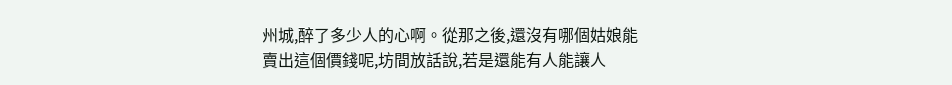州城,醉了多少人的心啊。從那之後,還沒有哪個姑娘能賣出這個價錢呢,坊間放話說,若是還能有人能讓人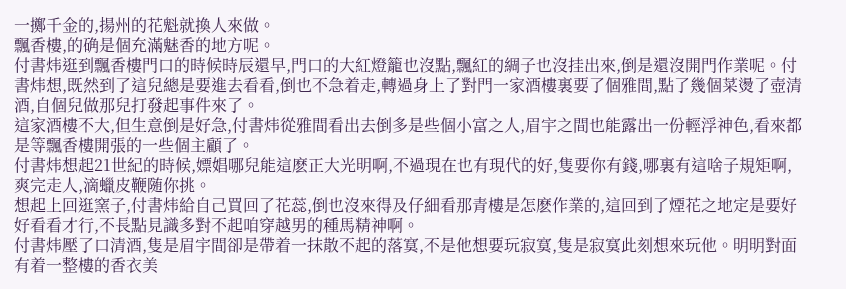一擲千金的,揚州的花魁就換人來做。
飄香樓,的确是個充滿魅香的地方呢。
付書炜逛到飄香樓門口的時候時辰還早,門口的大紅燈籠也沒點,飄紅的綢子也沒挂出來,倒是還沒開門作業呢。付書炜想,既然到了這兒總是要進去看看,倒也不急着走,轉過身上了對門一家酒樓裏要了個雅間,點了幾個菜燙了壺清酒,自個兒做那兒打發起事件來了。
這家酒樓不大,但生意倒是好急,付書炜從雅間看出去倒多是些個小富之人,眉宇之間也能露出一份輕浮神色,看來都是等飄香樓開張的一些個主顧了。
付書炜想起21世紀的時候,嫖娼哪兒能這麽正大光明啊,不過現在也有現代的好,隻要你有錢,哪裏有這啥子規矩啊,爽完走人,滴蠟皮鞭随你挑。
想起上回逛窯子,付書炜給自己買回了花蕊,倒也沒來得及仔細看那青樓是怎麽作業的,這回到了煙花之地定是要好好看看才行,不長點見識多對不起咱穿越男的種馬精神啊。
付書炜壓了口清酒,隻是眉宇間卻是帶着一抹散不起的落寞,不是他想要玩寂寞,隻是寂寞此刻想來玩他。明明對面有着一整樓的香衣美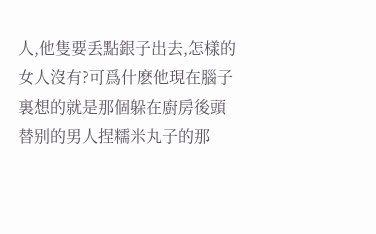人,他隻要丢點銀子出去,怎樣的女人沒有?可爲什麽他現在腦子裏想的就是那個躲在廚房後頭替别的男人捏糯米丸子的那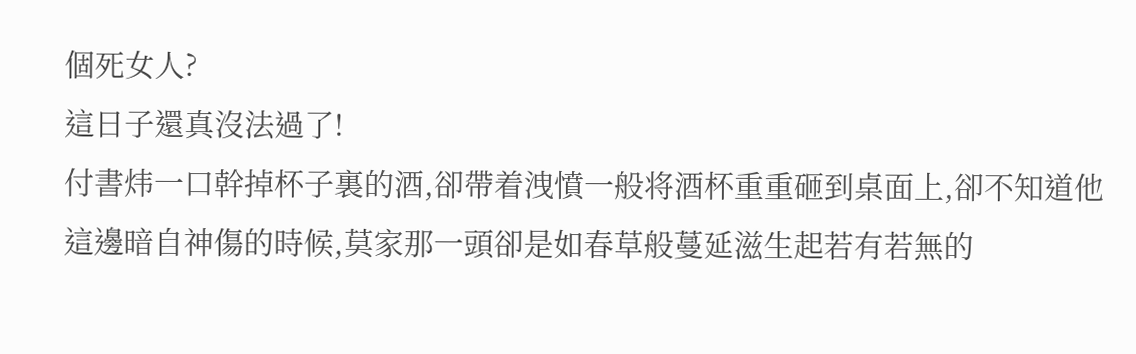個死女人?
這日子還真沒法過了!
付書炜一口幹掉杯子裏的酒,卻帶着洩憤一般将酒杯重重砸到桌面上,卻不知道他這邊暗自神傷的時候,莫家那一頭卻是如春草般蔓延滋生起若有若無的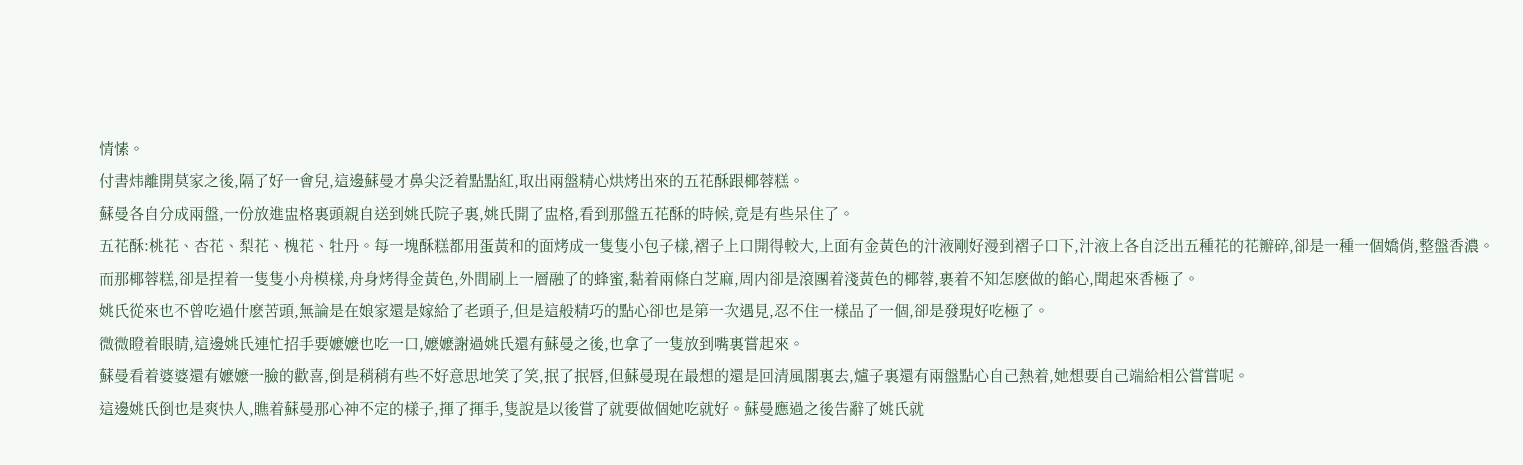情愫。
付書炜離開莫家之後,隔了好一會兒,這邊蘇曼才鼻尖泛着點點紅,取出兩盤精心烘烤出來的五花酥跟椰蓉糕。
蘇曼各自分成兩盤,一份放進盅格裏頭親自送到姚氏院子裏,姚氏開了盅格,看到那盤五花酥的時候,竟是有些呆住了。
五花酥:桃花、杏花、梨花、槐花、牡丹。每一塊酥糕都用蛋黃和的面烤成一隻隻小包子樣,褶子上口開得較大,上面有金黃色的汁液剛好漫到褶子口下,汁液上各自泛出五種花的花瓣碎,卻是一種一個嬌俏,整盤香濃。
而那椰蓉糕,卻是捏着一隻隻小舟模樣,舟身烤得金黃色,外間刷上一層融了的蜂蜜,黏着兩條白芝麻,周内卻是滾團着淺黃色的椰蓉,裹着不知怎麽做的餡心,聞起來香極了。
姚氏從來也不曾吃過什麽苦頭,無論是在娘家還是嫁給了老頭子,但是這般精巧的點心卻也是第一次遇見,忍不住一樣品了一個,卻是發現好吃極了。
微微瞪着眼睛,這邊姚氏連忙招手要嬷嬷也吃一口,嬷嬷謝過姚氏還有蘇曼之後,也拿了一隻放到嘴裏嘗起來。
蘇曼看着婆婆還有嬷嬷一臉的歡喜,倒是稍稍有些不好意思地笑了笑,抿了抿唇,但蘇曼現在最想的還是回清風閣裏去,爐子裏還有兩盤點心自己熱着,她想要自己端給相公嘗嘗呢。
這邊姚氏倒也是爽快人,瞧着蘇曼那心神不定的樣子,揮了揮手,隻說是以後嘗了就要做個她吃就好。蘇曼應過之後告辭了姚氏就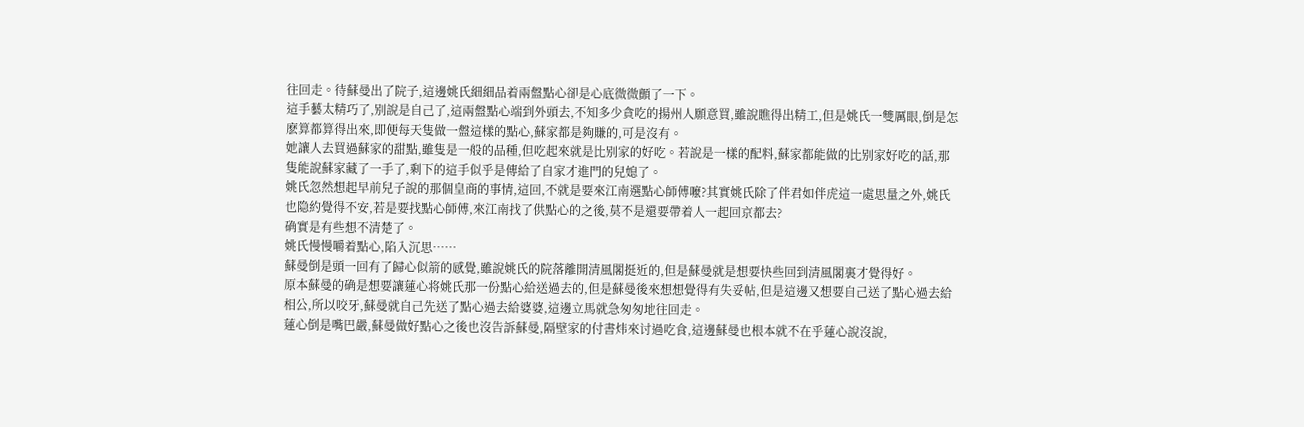往回走。待蘇曼出了院子,這邊姚氏細細品着兩盤點心卻是心底微微顫了一下。
這手藝太精巧了,别說是自己了,這兩盤點心端到外頭去,不知多少貪吃的揚州人願意買,雖說瞧得出精工,但是姚氏一雙厲眼,倒是怎麽算都算得出來,即便每天隻做一盤這樣的點心,蘇家都是夠賺的,可是沒有。
她讓人去買過蘇家的甜點,雖隻是一般的品種,但吃起來就是比别家的好吃。若說是一樣的配料,蘇家都能做的比别家好吃的話,那隻能說蘇家藏了一手了,剩下的這手似乎是傳給了自家才進門的兒媳了。
姚氏忽然想起早前兒子說的那個皇商的事情,這回,不就是要來江南選點心師傅嚒?其實姚氏除了伴君如伴虎這一處思量之外,姚氏也隐約覺得不安,若是要找點心師傅,來江南找了供點心的之後,莫不是還要帶着人一起回京都去?
确實是有些想不清楚了。
姚氏慢慢嚼着點心,陷入沉思……
蘇曼倒是頭一回有了歸心似箭的感覺,雖說姚氏的院落離開清風閣挺近的,但是蘇曼就是想要快些回到清風閣裏才覺得好。
原本蘇曼的确是想要讓蓮心将姚氏那一份點心給送過去的,但是蘇曼後來想想覺得有失妥帖,但是這邊又想要自己送了點心過去給相公,所以咬牙,蘇曼就自己先送了點心過去給婆婆,這邊立馬就急匆匆地往回走。
蓮心倒是嘴巴嚴,蘇曼做好點心之後也沒告訴蘇曼,隔壁家的付書炜來讨過吃食,這邊蘇曼也根本就不在乎蓮心說沒說,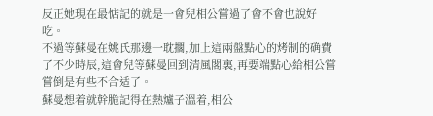反正她現在最惦記的就是一會兒相公嘗過了會不會也說好吃。
不過等蘇曼在姚氏那邊一耽擱,加上這兩盤點心的烤制的确費了不少時辰,這會兒等蘇曼回到清風閣裏,再要端點心給相公嘗嘗倒是有些不合适了。
蘇曼想着就幹脆記得在熱爐子溫着,相公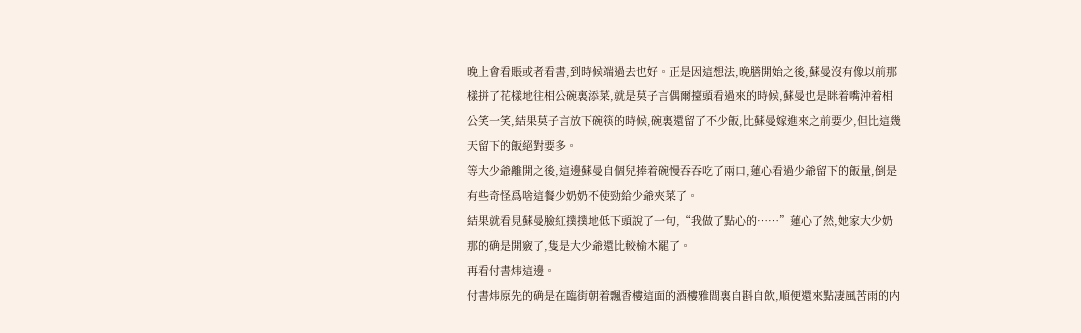晚上會看賬或者看書,到時候端過去也好。正是因這想法,晚膳開始之後,蘇曼沒有像以前那樣拼了花樣地往相公碗裏添菜,就是莫子言偶爾擡頭看過來的時候,蘇曼也是眯着嘴沖着相公笑一笑,結果莫子言放下碗筷的時候,碗裏還留了不少飯,比蘇曼嫁進來之前要少,但比這幾天留下的飯絕對要多。
等大少爺離開之後,這邊蘇曼自個兒捧着碗慢吞吞吃了兩口,蓮心看過少爺留下的飯量,倒是有些奇怪爲啥這餐少奶奶不使勁給少爺夾菜了。
結果就看見蘇曼臉紅撲撲地低下頭說了一句,“我做了點心的……”蓮心了然,她家大少奶那的确是開竅了,隻是大少爺還比較榆木罷了。
再看付書炜這邊。
付書炜原先的确是在臨街朝着飄香樓這面的酒樓雅間裏自斟自飲,順便還來點凄風苦雨的内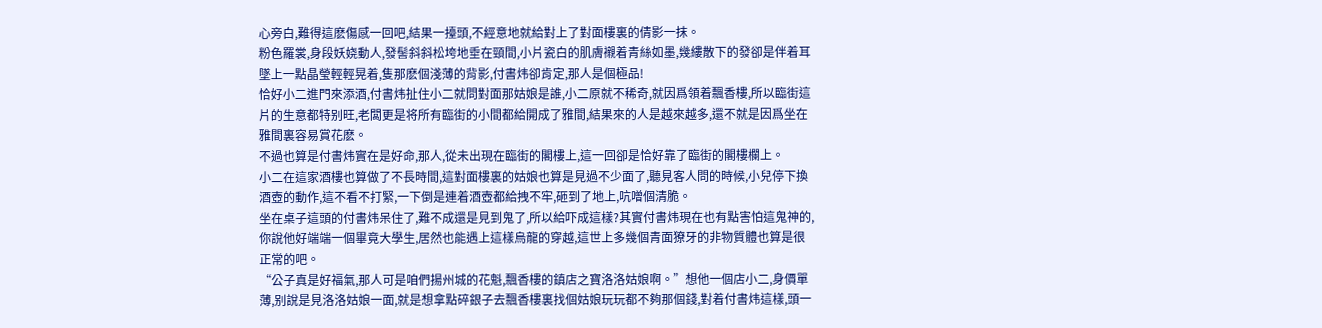心旁白,難得這麽傷感一回吧,結果一擡頭,不經意地就給對上了對面樓裏的倩影一抹。
粉色羅裳,身段妖娆動人,發髻斜斜松垮地垂在頸間,小片瓷白的肌膚襯着青絲如墨,幾縷散下的發卻是伴着耳墜上一點晶瑩輕輕晃着,隻那麽個淺薄的背影,付書炜卻肯定,那人是個極品!
恰好小二進門來添酒,付書炜扯住小二就問對面那姑娘是誰,小二原就不稀奇,就因爲領着飄香樓,所以臨街這片的生意都特别旺,老闆更是将所有臨街的小間都給開成了雅間,結果來的人是越來越多,還不就是因爲坐在雅間裏容易賞花麽。
不過也算是付書炜實在是好命,那人,從未出現在臨街的閣樓上,這一回卻是恰好靠了臨街的閣樓欄上。
小二在這家酒樓也算做了不長時間,這對面樓裏的姑娘也算是見過不少面了,聽見客人問的時候,小兒停下換酒壺的動作,這不看不打緊,一下倒是連着酒壺都給拽不牢,砸到了地上,吭噌個清脆。
坐在桌子這頭的付書炜呆住了,難不成還是見到鬼了,所以給吓成這樣?其實付書炜現在也有點害怕這鬼神的,你說他好端端一個畢竟大學生,居然也能遇上這樣烏龍的穿越,這世上多幾個青面獠牙的非物質體也算是很正常的吧。
“公子真是好福氣,那人可是咱們揚州城的花魁,飄香樓的鎮店之寶洛洛姑娘啊。”想他一個店小二,身價單薄,别說是見洛洛姑娘一面,就是想拿點碎銀子去飄香樓裏找個姑娘玩玩都不夠那個錢,對着付書炜這樣,頭一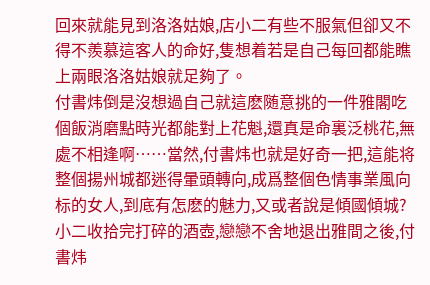回來就能見到洛洛姑娘,店小二有些不服氣但卻又不得不羨慕這客人的命好,隻想着若是自己每回都能瞧上兩眼洛洛姑娘就足夠了。
付書炜倒是沒想過自己就這麽随意挑的一件雅閣吃個飯消磨點時光都能對上花魁,還真是命裏泛桃花,無處不相逢啊……當然,付書炜也就是好奇一把,這能将整個揚州城都迷得暈頭轉向,成爲整個色情事業風向标的女人,到底有怎麽的魅力,又或者說是傾國傾城?
小二收拾完打碎的酒壺,戀戀不舍地退出雅間之後,付書炜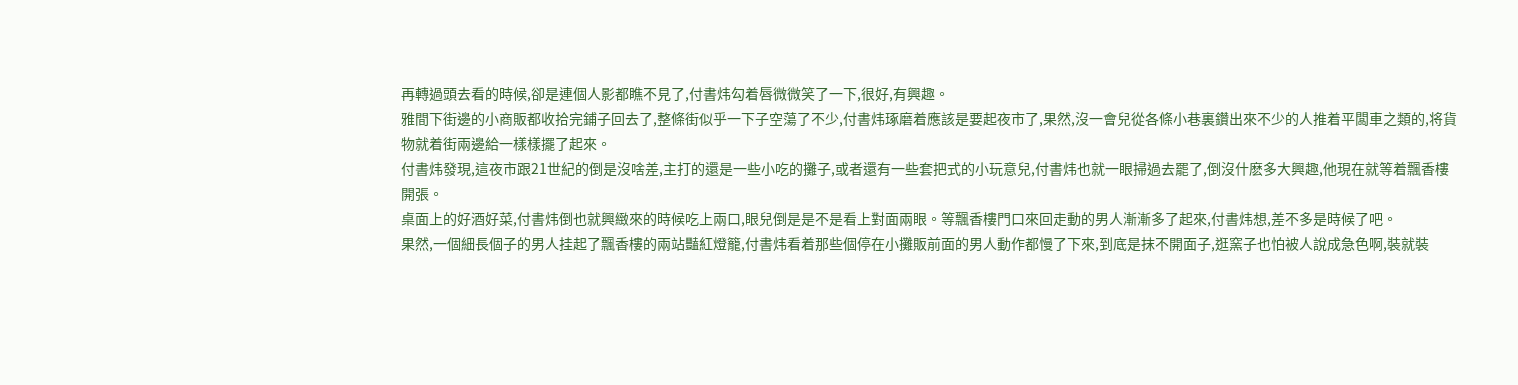再轉過頭去看的時候,卻是連個人影都瞧不見了,付書炜勾着唇微微笑了一下,很好,有興趣。
雅間下街邊的小商販都收拾完鋪子回去了,整條街似乎一下子空蕩了不少,付書炜琢磨着應該是要起夜市了,果然,沒一會兒從各條小巷裏鑽出來不少的人推着平闆車之類的,将貨物就着街兩邊給一樣樣擺了起來。
付書炜發現,這夜市跟21世紀的倒是沒啥差,主打的還是一些小吃的攤子,或者還有一些套把式的小玩意兒,付書炜也就一眼掃過去罷了,倒沒什麽多大興趣,他現在就等着飄香樓開張。
桌面上的好酒好菜,付書炜倒也就興緻來的時候吃上兩口,眼兒倒是是不是看上對面兩眼。等飄香樓門口來回走動的男人漸漸多了起來,付書炜想,差不多是時候了吧。
果然,一個細長個子的男人挂起了飄香樓的兩站豔紅燈籠,付書炜看着那些個停在小攤販前面的男人動作都慢了下來,到底是抹不開面子,逛窯子也怕被人說成急色啊,裝就裝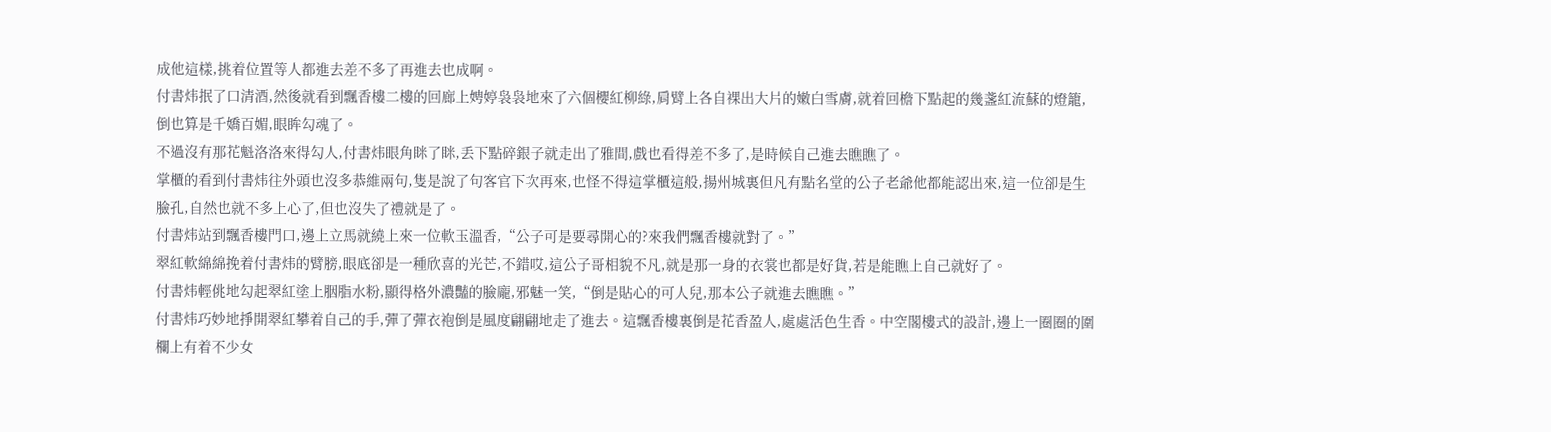成他這樣,挑着位置等人都進去差不多了再進去也成啊。
付書炜抿了口清酒,然後就看到飄香樓二樓的回廊上娉婷袅袅地來了六個櫻紅柳綠,肩臂上各自裸出大片的嫩白雪膚,就着回檐下點起的幾盞紅流蘇的燈籠,倒也算是千嬌百媚,眼眸勾魂了。
不過沒有那花魁洛洛來得勾人,付書炜眼角眯了眯,丢下點碎銀子就走出了雅間,戲也看得差不多了,是時候自己進去瞧瞧了。
掌櫃的看到付書炜往外頭也沒多恭維兩句,隻是說了句客官下次再來,也怪不得這掌櫃這般,揚州城裏但凡有點名堂的公子老爺他都能認出來,這一位卻是生臉孔,自然也就不多上心了,但也沒失了禮就是了。
付書炜站到飄香樓門口,邊上立馬就繞上來一位軟玉溫香,“公子可是要尋開心的?來我們飄香樓就對了。”
翠紅軟綿綿挽着付書炜的臂膀,眼底卻是一種欣喜的光芒,不錯哎,這公子哥相貌不凡,就是那一身的衣裳也都是好貨,若是能瞧上自己就好了。
付書炜輕佻地勾起翠紅塗上胭脂水粉,顯得格外濃豔的臉龐,邪魅一笑,“倒是貼心的可人兒,那本公子就進去瞧瞧。”
付書炜巧妙地掙開翠紅攀着自己的手,彈了彈衣袍倒是風度翩翩地走了進去。這飄香樓裏倒是花香盈人,處處活色生香。中空閣樓式的設計,邊上一圈圈的圍欄上有着不少女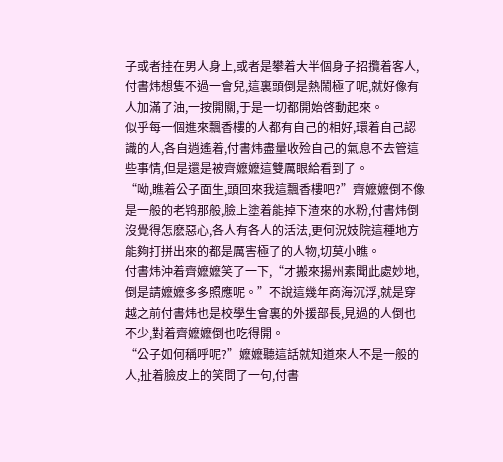子或者挂在男人身上,或者是攀着大半個身子招攬着客人,付書炜想隻不過一會兒,這裏頭倒是熱鬧極了呢,就好像有人加滿了油,一按開關,于是一切都開始啓動起來。
似乎每一個進來飄香樓的人都有自己的相好,環着自己認識的人,各自逍遙着,付書炜盡量收殓自己的氣息不去管這些事情,但是還是被齊嬷嬷這雙厲眼給看到了。
“呦,瞧着公子面生,頭回來我這飄香樓吧?”齊嬷嬷倒不像是一般的老鸨那般,臉上塗着能掉下渣來的水粉,付書炜倒沒覺得怎麽惡心,各人有各人的活法,更何況妓院這種地方能夠打拼出來的都是厲害極了的人物,切莫小瞧。
付書炜沖着齊嬷嬷笑了一下,“才搬來揚州素聞此處妙地,倒是請嬷嬷多多照應呢。”不說這幾年商海沉浮,就是穿越之前付書炜也是校學生會裏的外援部長,見過的人倒也不少,對着齊嬷嬷倒也吃得開。
“公子如何稱呼呢?”嬷嬷聽這話就知道來人不是一般的人,扯着臉皮上的笑問了一句,付書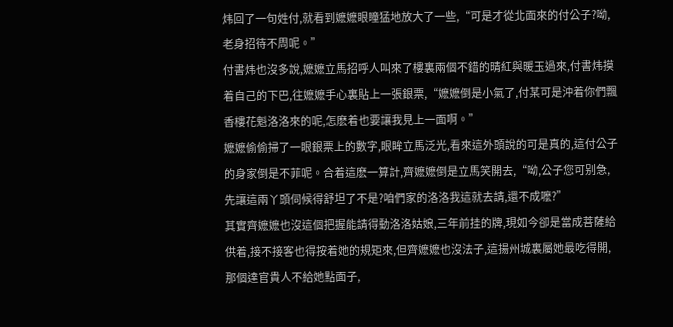炜回了一句姓付,就看到嬷嬷眼瞳猛地放大了一些,“可是才從北面來的付公子?呦,老身招待不周呢。”
付書炜也沒多說,嬷嬷立馬招呼人叫來了樓裏兩個不錯的晴紅與暖玉過來,付書炜摸着自己的下巴,往嬷嬷手心裏貼上一張銀票,“嬷嬷倒是小氣了,付某可是沖着你們飄香樓花魁洛洛來的呢,怎麽着也要讓我見上一面啊。”
嬷嬷偷偷掃了一眼銀票上的數字,眼眸立馬泛光,看來這外頭說的可是真的,這付公子的身家倒是不菲呢。合着這麽一算計,齊嬷嬷倒是立馬笑開去,“呦,公子您可别急,先讓這兩丫頭伺候得舒坦了不是?咱們家的洛洛我這就去請,還不成嚒?”
其實齊嬷嬷也沒這個把握能請得動洛洛姑娘,三年前挂的牌,現如今卻是當成菩薩給供着,接不接客也得按着她的規矩來,但齊嬷嬷也沒法子,這揚州城裏屬她最吃得開,那個達官貴人不給她點面子,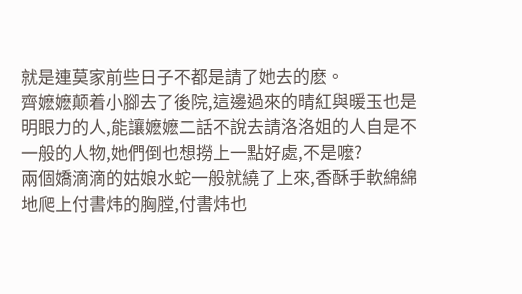就是連莫家前些日子不都是請了她去的麽。
齊嬷嬷颠着小腳去了後院,這邊過來的晴紅與暖玉也是明眼力的人,能讓嬷嬷二話不說去請洛洛姐的人自是不一般的人物,她們倒也想撈上一點好處,不是嚒?
兩個嬌滴滴的姑娘水蛇一般就繞了上來,香酥手軟綿綿地爬上付書炜的胸膛,付書炜也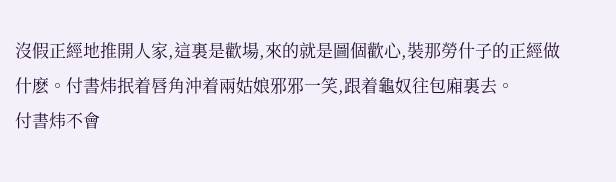沒假正經地推開人家,這裏是歡場,來的就是圖個歡心,裝那勞什子的正經做什麽。付書炜抿着唇角沖着兩姑娘邪邪一笑,跟着龜奴往包廂裏去。
付書炜不會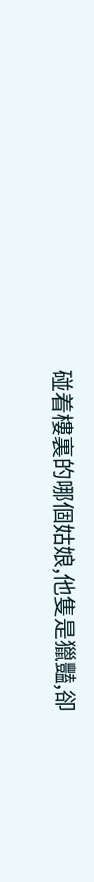碰着樓裏的哪個姑娘,他隻是獵豔,卻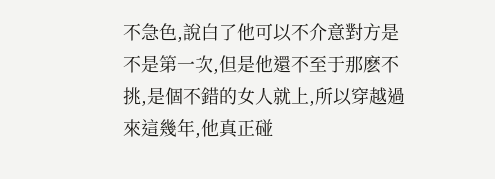不急色,說白了他可以不介意對方是不是第一次,但是他還不至于那麽不挑,是個不錯的女人就上,所以穿越過來這幾年,他真正碰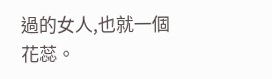過的女人,也就一個花蕊。